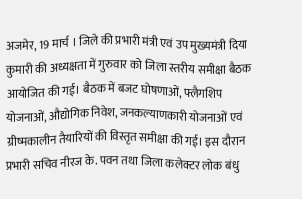अजमेर, 19 मार्च । जिले की प्रभारी मंत्री एवं उप मुख्यमंत्री दिया कुमारी की अध्यक्षता में गुरुवार को जिला स्तरीय समीक्षा बैठक आयोजित की गई। बैठक में बजट घोषणाओं, फ्लैगशिप योजनाओं, औद्योगिक निवेश, जनकल्याणकारी योजनाओं एवं ग्रीष्मकालीन तैयारियों की विस्तृत समीक्षा की गई। इस दौरान प्रभारी सचिव नीरज के. पवन तथा जिला कलेक्टर लोक बंधु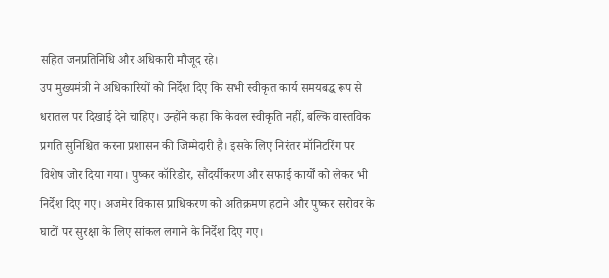सहित जनप्रतिनिधि और अधिकारी मौजूद रहे।
उप मुख्यमंत्री ने अधिकारियों को निर्देश दिए कि सभी स्वीकृत कार्य समयबद्ध रूप से धरातल पर दिखाई देने चाहिए। उन्होंने कहा कि केवल स्वीकृति नहीं, बल्कि वास्तविक प्रगति सुनिश्चित करना प्रशासन की जिम्मेदारी है। इसके लिए निरंतर मॉनिटरिंग पर विशेष जोर दिया गया। पुष्कर कॉरिडोर, सौंदर्यीकरण और सफाई कार्यों को लेकर भी निर्देश दिए गए। अजमेर विकास प्राधिकरण को अतिक्रमण हटाने और पुष्कर सरोवर के घाटों पर सुरक्षा के लिए सांकल लगाने के निर्देश दिए गए।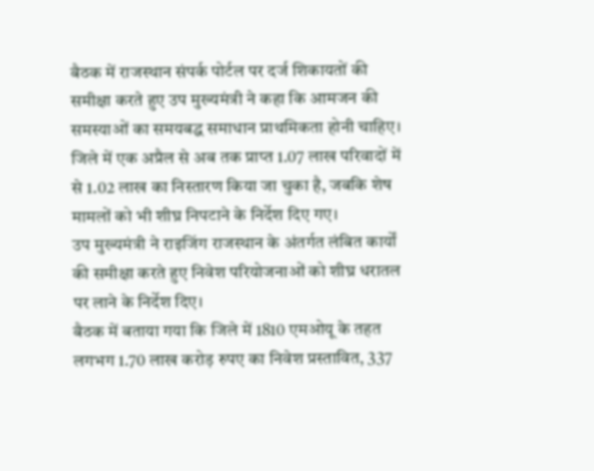बैठक में राजस्थान संपर्क पोर्टल पर दर्ज शिकायतों की समीक्षा करते हुए उप मुख्यमंत्री ने कहा कि आमजन की समस्याओं का समयबद्ध समाधान प्राथमिकता होनी चाहिए। जिले में एक अप्रैल से अब तक प्राप्त 1.07 लाख परिवादों में से 1.02 लाख का निस्तारण किया जा चुका है, जबकि शेष मामलों को भी शीघ्र निपटाने के निर्देश दिए गए।
उप मुख्यमंत्री ने राइजिंग राजस्थान के अंतर्गत लंबित कार्यों की समीक्षा करते हुए निवेश परियोजनाओं को शीघ्र धरातल पर लाने के निर्देश दिए।
बैठक में बताया गया कि जिले में 1810 एमओयू के तहत लगभग 1.70 लाख करोड़ रुपए का निवेश प्रस्तावित, 337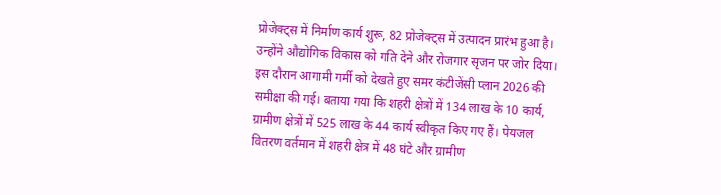प्रोजेक्ट्स में निर्माण कार्य शुरू, 82 प्रोजेक्ट्स में उत्पादन प्रारंभ हुआ है। उन्होंने औद्योगिक विकास को गति देने और रोजगार सृजन पर जोर दिया।
इस दौरान आगामी गर्मी को देखते हुए समर कंटीजेंसी प्लान 2026 की समीक्षा की गई। बताया गया कि शहरी क्षेत्रों में 134 लाख के 10 कार्य, ग्रामीण क्षेत्रों में 525 लाख के 44 कार्य स्वीकृत किए गए हैं। पेयजल वितरण वर्तमान में शहरी क्षेत्र में 48 घंटे और ग्रामीण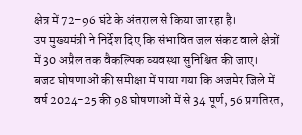क्षेत्र में 72–96 घंटे के अंतराल से किया जा रहा है।
उप मुख्यमंत्री ने निर्देश दिए कि संभावित जल संकट वाले क्षेत्रों में 30 अप्रैल तक वैकल्पिक व्यवस्था सुनिश्चित की जाए।
बजट घोषणाओं की समीक्षा में पाया गया कि अजमेर जिले में वर्ष 2024-25 की 98 घोषणाओं में से 34 पूर्ण, 56 प्रगतिरत,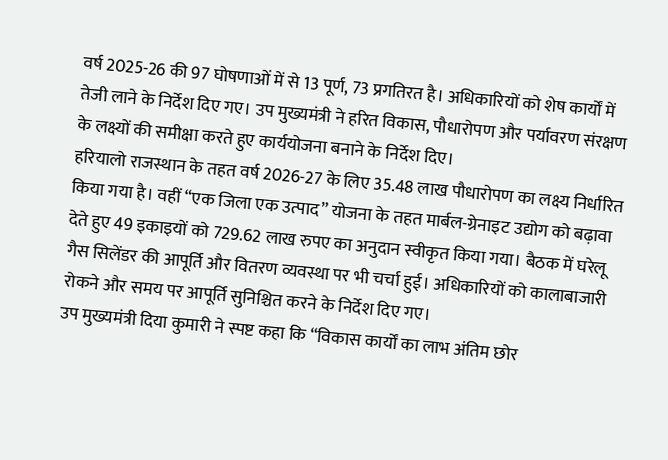वर्ष 2025-26 की 97 घोषणाओं में से 13 पूर्ण, 73 प्रगतिरत है। अधिकारियों को शेष कार्यों में तेजी लाने के निर्देश दिए गए। उप मुख्यमंत्री ने हरित विकास, पौधारोपण और पर्यावरण संरक्षण के लक्ष्यों की समीक्षा करते हुए कार्ययोजना बनाने के निर्देश दिए।
हरियालो राजस्थान के तहत वर्ष 2026-27 के लिए 35.48 लाख पौधारोपण का लक्ष्य निर्धारित किया गया है। वहीं “एक जिला एक उत्पाद” योजना के तहत मार्बल-ग्रेनाइट उद्योग को बढ़ावा देते हुए 49 इकाइयों को 729.62 लाख रुपए का अनुदान स्वीकृत किया गया। बैठक में घरेलू गैस सिलेंडर की आपूर्ति और वितरण व्यवस्था पर भी चर्चा हुई। अधिकारियों को कालाबाजारी रोकने और समय पर आपूर्ति सुनिश्चित करने के निर्देश दिए गए।
उप मुख्यमंत्री दिया कुमारी ने स्पष्ट कहा कि “विकास कार्यों का लाभ अंतिम छोर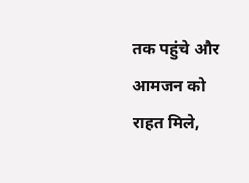तक पहुंचे और आमजन को राहत मिले,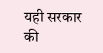यही सरकार की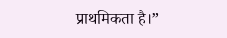प्राथमिकता है।”